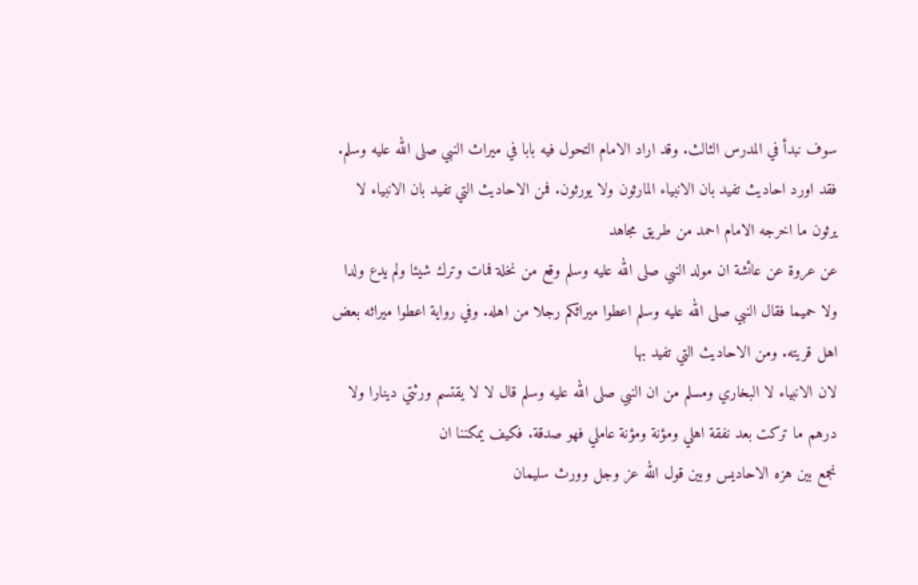سوف نبدأ في المدرس الثالث. وقد اراد الامام التحول فيه بابا في ميراث النبي صلى الله عليه وسلم. فقد اورد احاديث تفيد بان الانبياء المارثون ولا يورثون. فمن الاحاديث التي تفيد بان الانبياء لا يرثون ما اخرجه الامام احمد من طريق مجاهد
عن عروة عن عائشة ان مولد النبي صلى الله عليه وسلم وقع من نخلة فمات وترك شيئا ولم يدع ولدا ولا حميما فقال النبي صلى الله عليه وسلم اعطوا ميراثكم رجلا من اهله. وفي رواية اعطوا ميراثه بعض اهل قريته. ومن الاحاديث التي تفيد بها
لان الانبياء لا البخاري ومسلم من ان النبي صلى الله عليه وسلم قال لا لا يقتسم ورثتي دينارا ولا درهم ما تركت بعد نفقة اهلي ومؤنة ومؤنة عاملي فهو صدقة. فكيف يمكننا ان
نجمع بين هزه الاحاديس وبين قول الله عز وجل وورث سليمان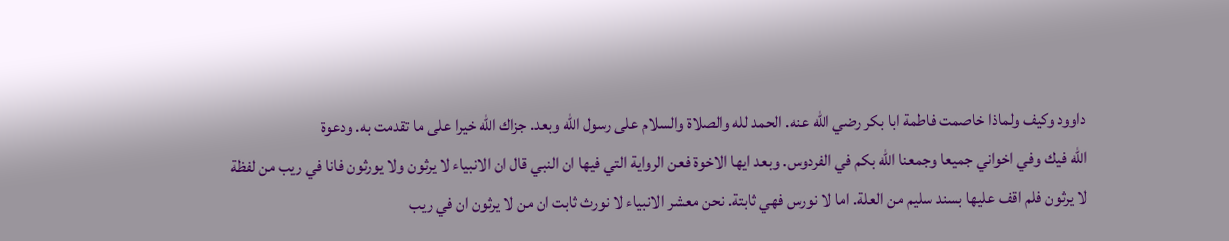داوود وكيف ولماذا خاصمت فاطمة ابا بكر رضي الله عنه. الحمد لله والصلاة والسلام على رسول الله وبعد. جزاك الله خيرا على ما تقدمت به. ودعوة
الله فيك وفي اخواني جميعا وجمعنا الله بكم في الفردوس. وبعد ايها الاخوة فعن الرواية التي فيها ان النبي قال ان الانبياء لا يرثون ولا يورثون فانا في ريب من لفظة
لا يرثون فلم اقف عليها بسند سليم من العلة. اما لا نورس فهي ثابتة. نحن معشر الانبياء لا نورث ثابت ان من لا يرثون ان في ريب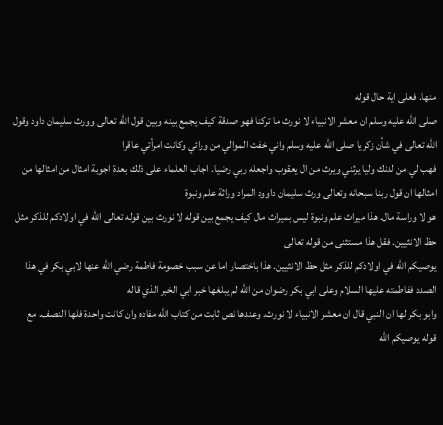منها. فعلى اية حال قوله
صلى الله عليه وسلم ان معشر الانبياء لا نورث ما تركنا فهو صدقة كيف يجمع بينه وبين قول الله تعالى وورث سليمان داود وقول الله تعالى في شأن زكريا صلى الله عليه وسلم واني خفت الموالي من ورائي وكانت امرأتي عاقرا
فهب لي من لدنك وليا يرثني ويرث من ال يعقوب واجعله ربي رضيا. اجاب العلماء على ذلك بعدة اجوبة امثال من امثالها من امثالها ان قول ربنا سبحانه وتعالى ورث سليمان داوود المراد وراثة علم ونبوة
هو لا وراسة مال. هذا ميراث علم ونبوة ليس بميراث مال كيف يجمع بين قوله لا نورث بين قوله تعالى الله في اولادكم للذكر مثل حظ الانثيين. فقل هذا مستثنى من قوله تعالى
يوصيكم الله في اولادكم للذكر مثل حظ الانثيين. هذا باختصار اما عن سبب خصومة فاطمة رضي الله عنها لابي بكر في هذا الصدد ففاطمته عليها السلام وعلى ابي بكر رضوان من الله لم يبلغها خبر ابي الخبر الذي قاله
وابو بكر لها ان النبي قال ان معشر الانبياء لا نورث. وعندها نص ثابت من كتاب الله مفاده وان كانت واحدة فلها النصف. مع قوله يوصيكم الله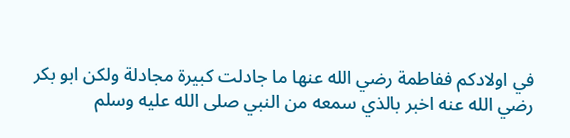في اولادكم ففاطمة رضي الله عنها ما جادلت كبيرة مجادلة ولكن ابو بكر
رضي الله عنه اخبر بالذي سمعه من النبي صلى الله عليه وسلم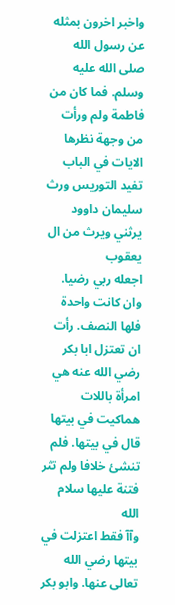واخبر اخرون بمثله عن رسول الله صلى الله عليه وسلم. فما كان من فاطمة ولم ورأت من وجهة نظرها الايات في الباب تفيد التوريس ورث سليمان داوود يرثني ويرث من ال يعقوب
اجعله ربي رضيا. وان كانت واحدة فلها النصف. رأت ان تعتزل ابا بكر رضي الله عنه هي امرأة باللات هماكيت في بيتها قال في بيتها. فلم تنشئ خلافا ولم تثر فتنة عليها سلام الله
وآآ فقط اعتزلت في بيتها رضي الله تعالى عنها. وابو بكر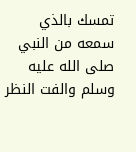تمسك بالذي سمعه من النبي صلى الله عليه وسلم والفت النظر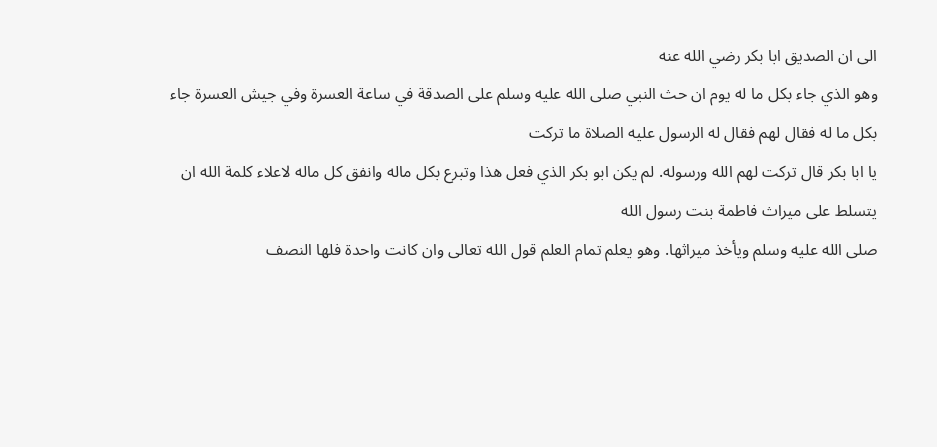الى ان الصديق ابا بكر رضي الله عنه
وهو الذي جاء بكل ما له يوم ان حث النبي صلى الله عليه وسلم على الصدقة في ساعة العسرة وفي جيش العسرة جاء بكل ما له فقال لهم فقال له الرسول عليه الصلاة ما تركت
يا ابا بكر قال تركت لهم الله ورسوله. لم يكن ابو بكر الذي فعل هذا وتبرع بكل ماله وانفق كل ماله لاعلاء كلمة الله ان يتسلط على ميراث فاطمة بنت رسول الله
صلى الله عليه وسلم ويأخذ ميراثها. وهو يعلم تمام العلم قول الله تعالى وان كانت واحدة فلها النصف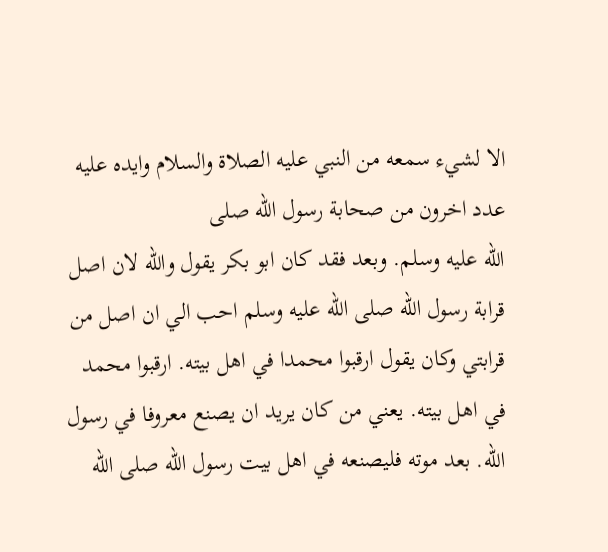الا لشيء سمعه من النبي عليه الصلاة والسلام وايده عليه عدد اخرون من صحابة رسول الله صلى
الله عليه وسلم. وبعد فقد كان ابو بكر يقول والله لان اصل قرابة رسول الله صلى الله عليه وسلم احب الي ان اصل من قرابتي وكان يقول ارقبوا محمدا في اهل بيته. ارقبوا محمد
في اهل بيته. يعني من كان يريد ان يصنع معروفا في رسول الله. بعد موته فليصنعه في اهل بيت رسول الله صلى الله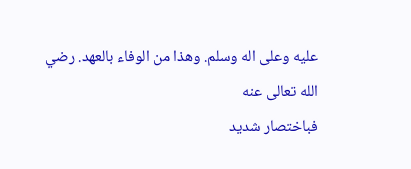عليه وعلى اله وسلم. وهذا من الوفاء بالعهد. رضي الله تعالى عنه
فباختصار شديد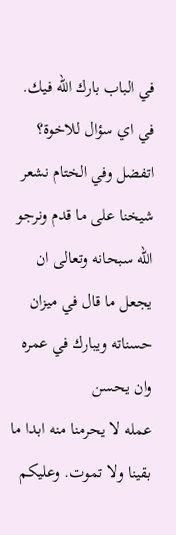في الباب بارك الله فيك. في اي سؤال للاخوة؟ اتفضل وفي الختام نشعر شيخنا على ما قدم ونرجو الله سبحانه وتعالى ان يجعل ما قال في ميزان حسناته ويبارك في عمره وان يحسن
عمله لا يحرمنا منه ابدا ما بقينا ولا تموت. وعليكم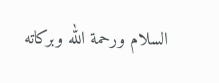السلام ورحمة الله وبركاته